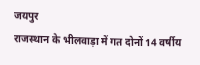जयपुर
राजस्थान के भीलवाड़ा में गत दोनों 14 वर्षीय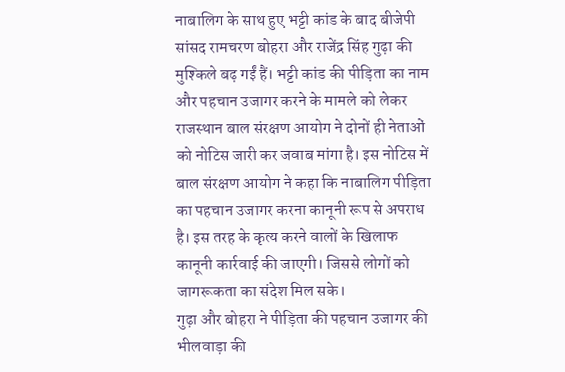नाबालिग के साथ हुए भट्टी कांड के बाद बीजेपी सांसद रामचरण बोहरा और राजेंद्र सिंह गुढ़ा की मुश्किले बढ़ गईं हैं। भट्टी कांड की पीड़िता का नाम और पहचान उजागर करने के मामले को लेकर राजस्थान बाल संरक्षण आयोग ने दोनों ही नेताओं को नोटिस जारी कर जवाब मांगा है। इस नोटिस में बाल संरक्षण आयोग ने कहा कि नाबालिग पीड़िता का पहचान उजागर करना कानूनी रूप से अपराध है। इस तरह के कृत्य करने वालों के खिलाफ कानूनी कार्रवाई की जाएगी। जिससे लोगों को जागरूकता का संदेश मिल सके।
गुढ़ा और बोहरा ने पीड़िता की पहचान उजागर की
भीलवाड़ा की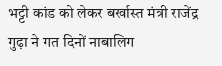भट्टी कांड को लेकर बर्खास्त मंत्री राजेंद्र गुढ़ा ने गत दिनों नाबालिग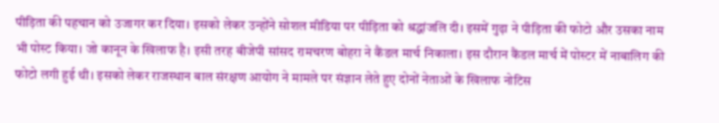पीड़िता की पहचान को उजागर कर दिया। इसको लेकर उन्होंने सोशल मीडिया पर पीड़िता को श्रद्धांजलि दी। इसमें गुढ़ा ने पीड़िता की फोटो और उसका नाम भी पोस्ट किया। जो कानून के खिलाफ है। इसी तरह बीजेपी सांसद रामचरण बोहरा ने कैंडल मार्च निकाला। इस दौरान कैंडल मार्च में पोस्टर में नाबालिग की फोटो लगी हुई थी। इसको लेकर राजस्थान बाल संरक्षण आयोग ने मामले पर संज्ञान लेते हुए दोनों नेताओं के खिलाफ नोटिस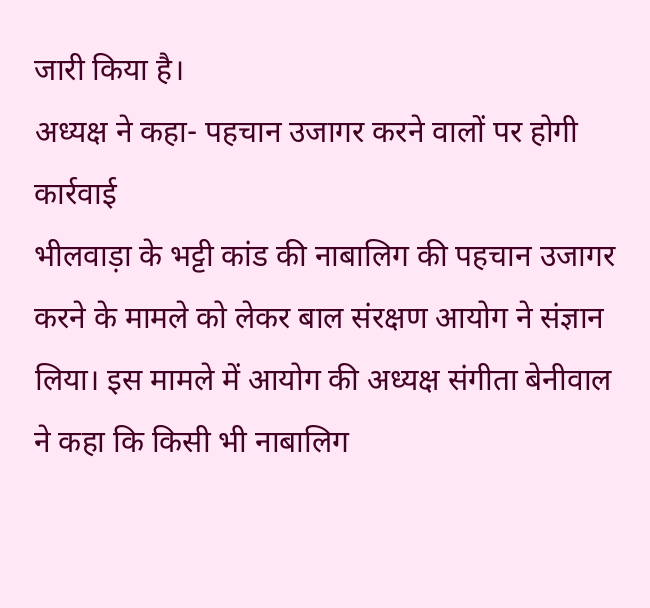जारी किया है।
अध्यक्ष ने कहा- पहचान उजागर करने वालों पर होगी कार्रवाई
भीलवाड़ा के भट्टी कांड की नाबालिग की पहचान उजागर करने के मामले को लेकर बाल संरक्षण आयोग ने संज्ञान लिया। इस मामले में आयोग की अध्यक्ष संगीता बेनीवाल ने कहा कि किसी भी नाबालिग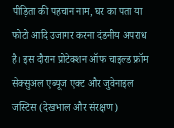पीड़िता की पहचान नाम, घर का पता या फोटो आदि उजागर करना दंडनीय अपराध है। इस दौरान प्रोटेक्शन ऑफ चाइल्ड फ्रॉम सेक्सुअल एब्यूज एक्ट और जुवेनाइल जस्टिस (देखभाल और संरक्षण)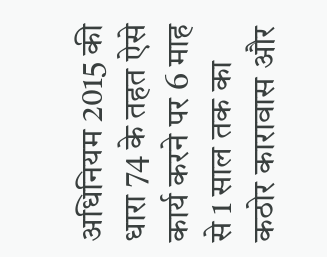अधिनियम 2015 की धारा 74 के तहत ऐसे कार्य करने पर 6 माह से 1 साल तक का कठोर कारावास और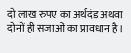दो लाख रुपए का अर्थदंड अथवा दोनों ही सजाओं का प्रावधान है।